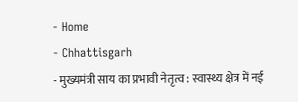- Home
- Chhattisgarh
- मुख्यमंत्री साय का प्रभावी नेतृत्व : स्वास्थ्य क्षेत्र में नई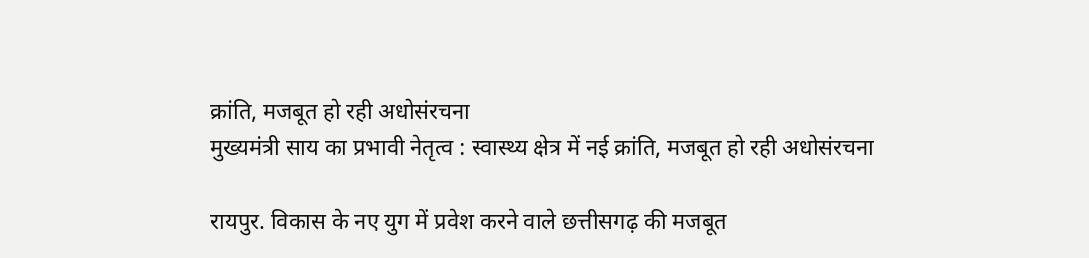क्रांति, मजबूत हो रही अधोसंरचना
मुख्यमंत्री साय का प्रभावी नेतृत्व : स्वास्थ्य क्षेत्र में नई क्रांति, मजबूत हो रही अधोसंरचना

रायपुर. विकास के नए युग में प्रवेश करने वाले छत्तीसगढ़ की मजबूत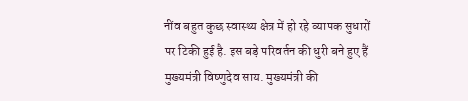नींव बहुत कुछ स्वास्थ्य क्षेत्र में हो रहे व्यापक सुधारों पर टिकी हुई है. इस बड़े परिवर्तन की धुरी बने हुए हैं मुख्यमंत्री विष्णुदेव साय. मुख्यमंत्री की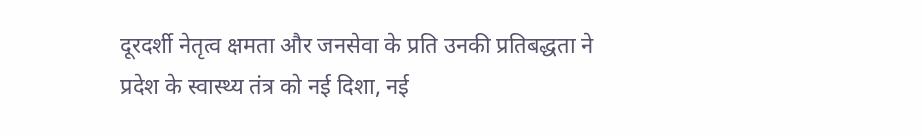दूरदर्शी नेतृत्व क्षमता और जनसेवा के प्रति उनकी प्रतिबद्धता ने प्रदेश के स्वास्थ्य तंत्र को नई दिशा, नई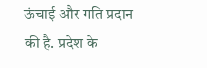ऊंचाई और गति प्रदान की है. प्रदेश के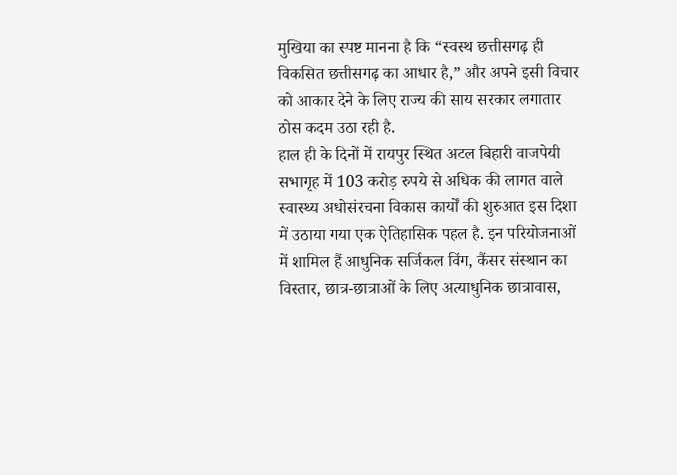मुखिया का स्पष्ट मानना है कि “स्वस्थ छत्तीसगढ़ ही विकसित छत्तीसगढ़ का आधार है,” और अपने इसी विचार को आकार देने के लिए राज्य की साय सरकार लगातार ठोस कदम उठा रही है.
हाल ही के दिनों में रायपुर स्थित अटल बिहारी वाजपेयी सभागृह में 103 करोड़ रुपये से अधिक की लागत वाले स्वास्थ्य अधोसंरचना विकास कार्यों की शुरुआत इस दिशा में उठाया गया एक ऐतिहासिक पहल है. इन परियोजनाओं में शामिल हैं आधुनिक सर्जिकल विंग, कैंसर संस्थान का विस्तार, छात्र-छात्राओं के लिए अत्याधुनिक छात्रावास,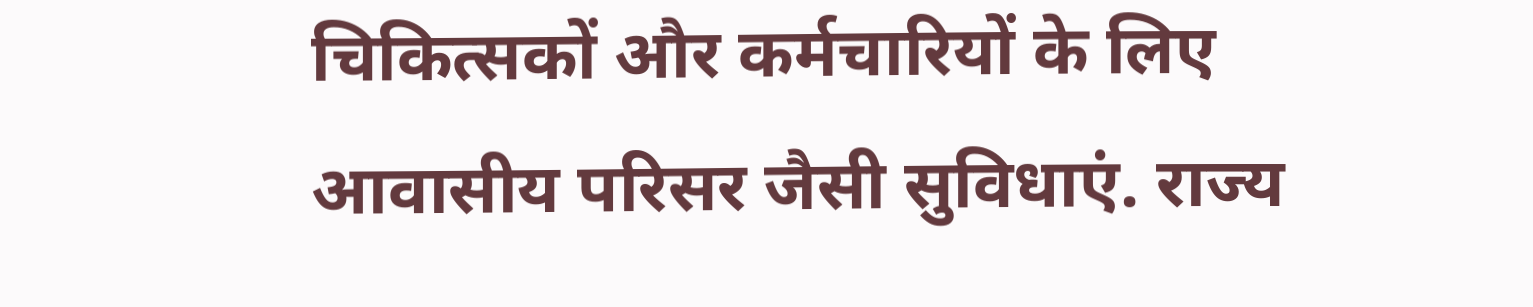चिकित्सकों और कर्मचारियों के लिए आवासीय परिसर जैसी सुविधाएं. राज्य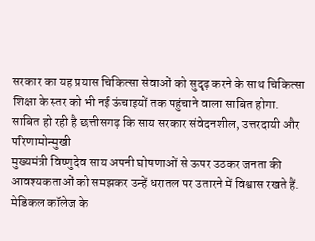सरकार का यह प्रयास चिकित्सा सेवाओं को सुदृढ़ करने के साथ चिकित्सा शिक्षा के स्तर को भी नई ऊंचाइयों तक पहुंचाने वाला साबित होगा.
साबित हो रही है छत्तीसगढ़ कि साय सरकार संवेदनशील, उत्तरदायी और परिणामोन्मुखी
मुख्यमंत्री विष्णुदेव साय अपनी घोषणाओं से ऊपर उठकर जनता की आवश्यकताओं को समझकर उन्हें धरातल पर उतारने में विश्वास रखते हैं. मेडिकल कॉलेज के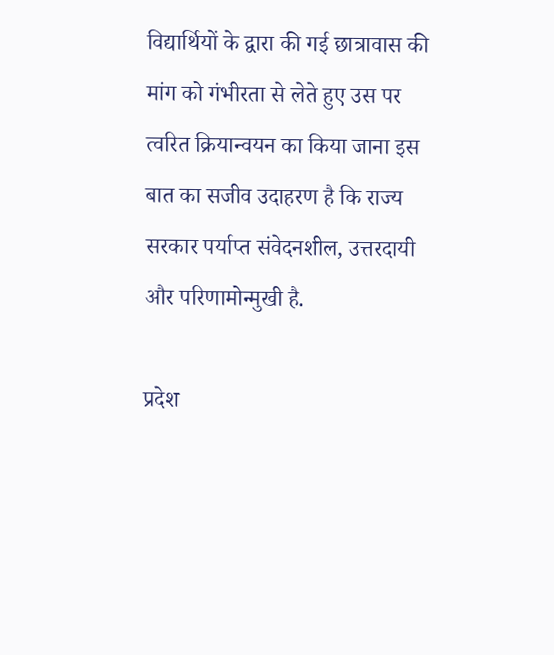विद्यार्थियों के द्वारा की गई छात्रावास की मांग को गंभीरता से लेते हुए उस पर त्वरित क्रियान्वयन का किया जाना इस बात का सजीव उदाहरण है कि राज्य सरकार पर्याप्त संवेदनशील, उत्तरदायी और परिणामोन्मुखी है.

प्रदेश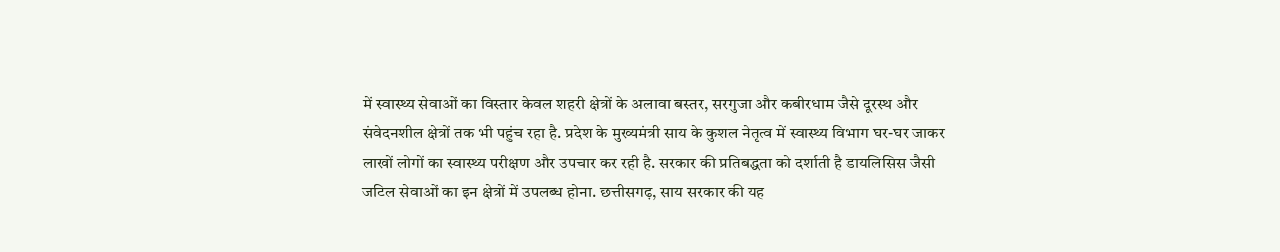में स्वास्थ्य सेवाओं का विस्तार केवल शहरी क्षेत्रों के अलावा बस्तर, सरगुजा और कबीरधाम जैसे दूरस्थ और संवेदनशील क्षेत्रों तक भी पहुंच रहा है. प्रदेश के मुख्यमंत्री साय के कुशल नेतृत्व में स्वास्थ्य विभाग घर-घर जाकर लाखों लोगों का स्वास्थ्य परीक्षण और उपचार कर रही है. सरकार की प्रतिबद्धता को दर्शाती है डायलिसिस जैसी जटिल सेवाओं का इन क्षेत्रों में उपलब्ध होना. छत्तीसगढ़, साय सरकार की यह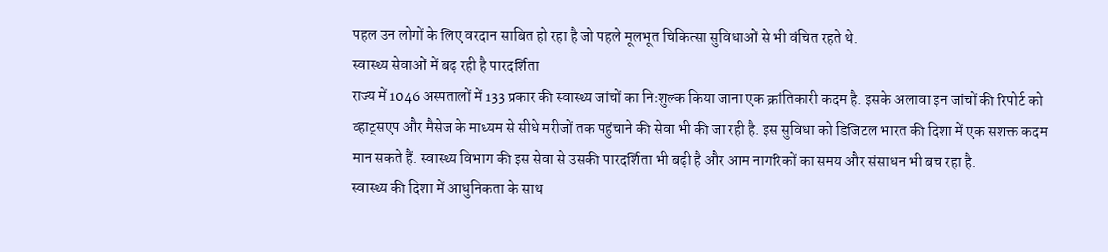पहल उन लोगों के लिए वरदान साबित हो रहा है जो पहले मूलभूत चिकित्सा सुविधाओं से भी वंचित रहते थे.
स्वास्थ्य सेवाओं में बढ़ रही है पारदर्शिता
राज्य में 1046 अस्पतालों में 133 प्रकार की स्वास्थ्य जांचों का निःशुल्क किया जाना एक क्रांतिकारी कदम है. इसके अलावा इन जांचों की रिपोर्ट को व्हाट्सएप और मैसेज के माध्यम से सीधे मरीजों तक पहुंचाने की सेवा भी की जा रही है. इस सुविधा को डिजिटल भारत की दिशा में एक सशक्त कदम मान सकते हैं. स्वास्थ्य विभाग की इस सेवा से उसकी पारदर्शिता भी बढ़ी है और आम नागरिकों का समय और संसाधन भी बच रहा है.
स्वास्थ्य की दिशा में आधुनिकता के साथ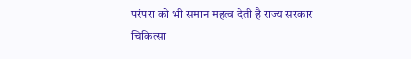परंपरा को भी समान महत्व देती है राज्य सरकार
चिकित्सा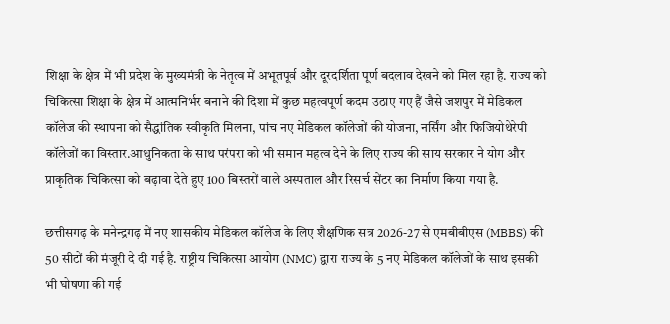शिक्षा के क्षेत्र में भी प्रदेश के मुख्यमंत्री के नेतृत्व में अभूतपूर्व और दूरदर्शिता पूर्ण बदलाव देखने को मिल रहा है. राज्य को चिकित्सा शिक्षा के क्षेत्र में आत्मनिर्भर बनाने की दिशा में कुछ महत्वपूर्ण कदम उठाए गए हैं जैसे जशपुर में मेडिकल कॉलेज की स्थापना को सैद्धांतिक स्वीकृति मिलना, पांच नए मेडिकल कॉलेजों की योजना, नर्सिंग और फिजियोथेरेपी कॉलेजों का विस्तार.आधुनिकता के साथ परंपरा को भी समान महत्व देने के लिए राज्य की साय सरकार ने योग और प्राकृतिक चिकित्सा को बढ़ावा देते हुए 100 बिस्तरों वाले अस्पताल और रिसर्च सेंटर का निर्माण किया गया है.

छत्तीसगढ़ के मनेन्द्रगढ़ में नए शासकीय मेडिकल कॉलेज के लिए शैक्षणिक सत्र 2026-27 से एमबीबीएस (MBBS) की 50 सीटों की मंजूरी दे दी गई है. राष्ट्रीय चिकित्सा आयोग (NMC) द्वारा राज्य के 5 नए मेडिकल कॉलेजों के साथ इसकी भी घोषणा की गई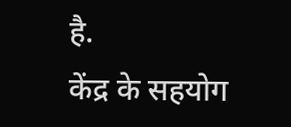है.
केंद्र के सहयोग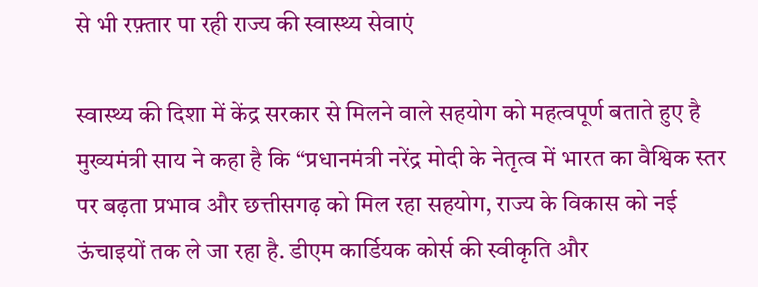से भी रफ़्तार पा रही राज्य की स्वास्थ्य सेवाएं

स्वास्थ्य की दिशा में केंद्र सरकार से मिलने वाले सहयोग को महत्वपूर्ण बताते हुए है मुख्यमंत्री साय ने कहा है कि “प्रधानमंत्री नरेंद्र मोदी के नेतृत्व में भारत का वैश्विक स्तर पर बढ़ता प्रभाव और छत्तीसगढ़ को मिल रहा सहयोग, राज्य के विकास को नई ऊंचाइयों तक ले जा रहा है. डीएम कार्डियक कोर्स की स्वीकृति और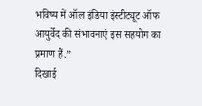भविष्य में ऑल इंडिया इंस्टीट्यूट ऑफ आयुर्वेद की संभावनाएं इस सहयोग का प्रमाण हैं.”
दिखाई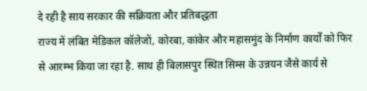दे रही है साय सरकार की सक्रियता और प्रतिबद्धता
राज्य में लंबित मेडिकल कॉलेजों, कोरबा, कांकेर और महासमुंद के निर्माण कार्यों को फिर से आरम्भ किया जा रहा है. साथ ही बिलासपुर स्थित सिम्स के उन्नयन जैसे कार्य से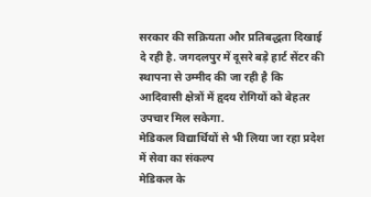सरकार की सक्रियता और प्रतिबद्धता दिखाई दे रही है. जगदलपुर में दूसरे बड़े हार्ट सेंटर की स्थापना से उम्मीद की जा रही है कि आदिवासी क्षेत्रों में हृदय रोगियों को बेहतर उपचार मिल सकेगा.
मेडिकल विद्यार्थियों से भी लिया जा रहा प्रदेश में सेवा का संकल्प
मेडिकल के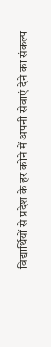विद्यार्थियों से प्रदेश के हर कोने में अपनी सेवाएं देने का संकल्प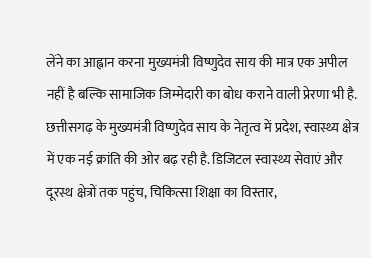लेंने का आह्वान करना मुख्यमंत्री विष्णुदेव साय की मात्र एक अपील नहीं है बल्कि सामाजिक जिम्मेदारी का बोध कराने वाली प्रेरणा भी है. छत्तीसगढ़ के मुख्यमंत्री विष्णुदेव साय के नेतृत्व में प्रदेश, स्वास्थ्य क्षेत्र में एक नई क्रांति की ओर बढ़ रही है. डिजिटल स्वास्थ्य सेवाएं और दूरस्थ क्षेत्रों तक पहुंच, चिकित्सा शिक्षा का विस्तार,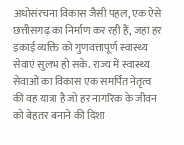अधोसंरचना विकास जैसी पहल, एक ऐसे छत्तीसगढ़ का निर्माण कर रही हैं, जहां हर इकाई व्यक्ति को गुणवत्तापूर्ण स्वास्थ्य सेवाएं सुलभ हो सके. राज्य में स्वास्थ्य सेवाओं का विकास एक समर्पित नेतृत्व की वह यात्रा है जो हर नागरिक के जीवन को बेहतर बनाने की दिशा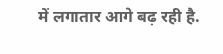में लगातार आगे बढ़ रही है.